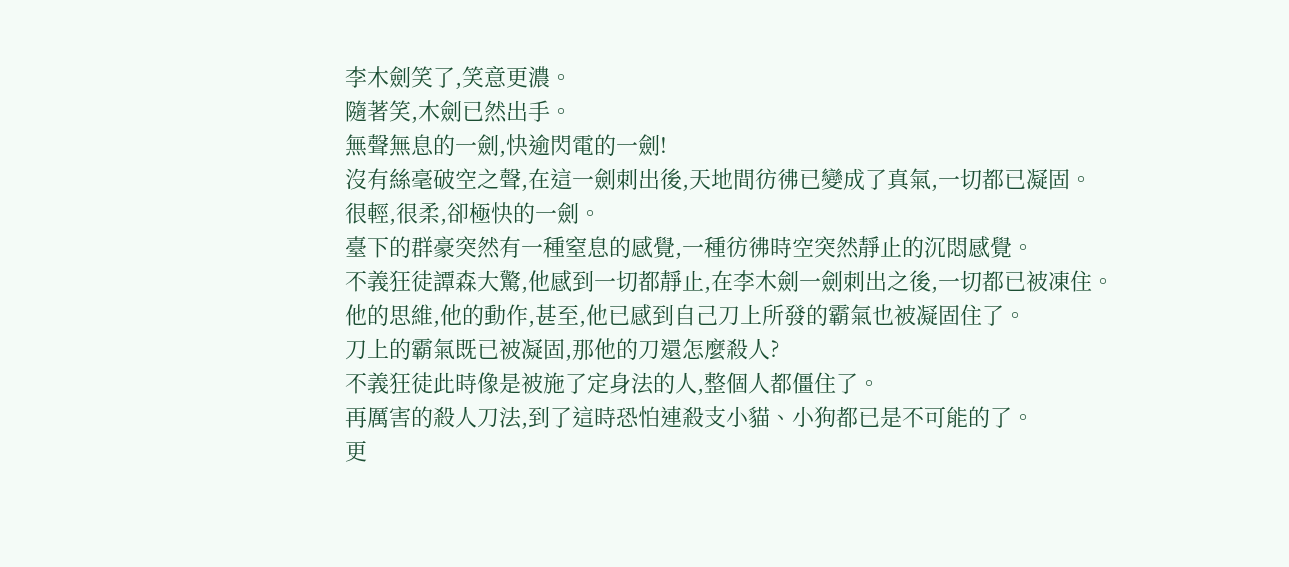李木劍笑了,笑意更濃。
隨著笑,木劍已然出手。
無聲無息的一劍,快逾閃電的一劍!
沒有絲毫破空之聲,在這一劍刺出後,天地間彷彿已變成了真氣,一切都已凝固。
很輕,很柔,卻極快的一劍。
臺下的群豪突然有一種窒息的感覺,一種彷彿時空突然靜止的沉悶感覺。
不義狂徒譚森大驚,他感到一切都靜止,在李木劍一劍刺出之後,一切都已被凍住。
他的思維,他的動作,甚至,他已感到自己刀上所發的霸氣也被凝固住了。
刀上的霸氣既已被凝固,那他的刀還怎麼殺人?
不義狂徒此時像是被施了定身法的人,整個人都僵住了。
再厲害的殺人刀法,到了這時恐怕連殺支小貓、小狗都已是不可能的了。
更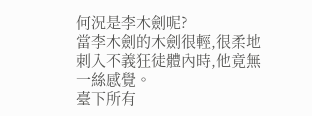何況是李木劍呢?
當李木劍的木劍很輕,很柔地刺入不義狂徒體內時,他竟無一絲感覺。
臺下所有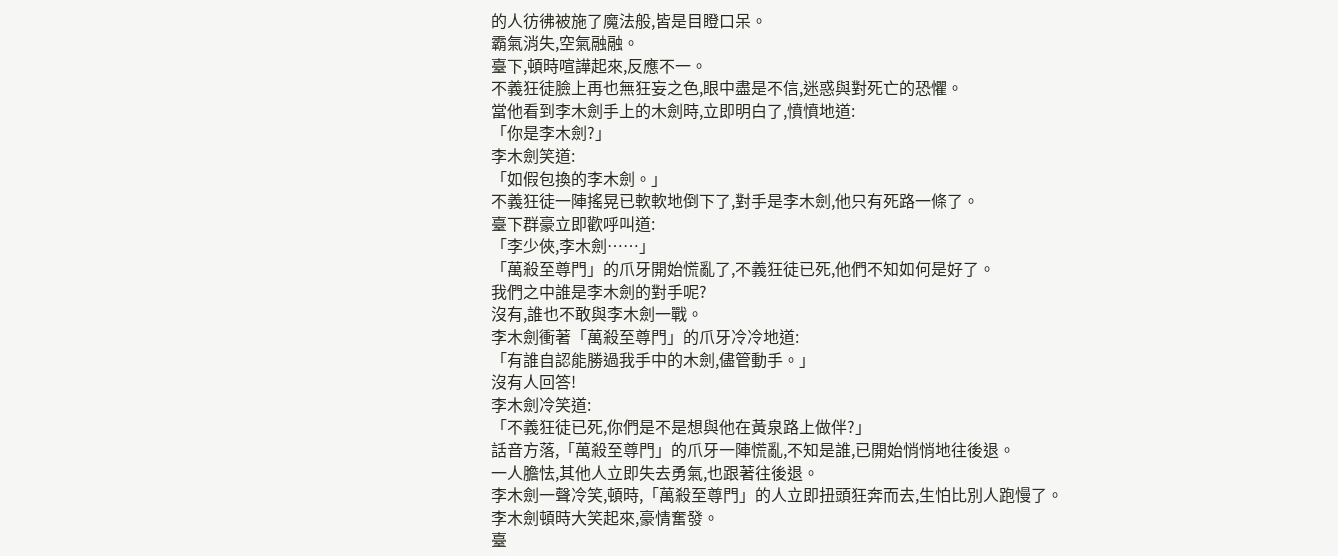的人彷彿被施了魔法般,皆是目瞪口呆。
霸氣消失,空氣融融。
臺下,頓時喧譁起來,反應不一。
不義狂徒臉上再也無狂妄之色,眼中盡是不信,迷惑與對死亡的恐懼。
當他看到李木劍手上的木劍時,立即明白了,憤憤地道:
「你是李木劍?」
李木劍笑道:
「如假包換的李木劍。」
不義狂徒一陣搖晃已軟軟地倒下了,對手是李木劍,他只有死路一條了。
臺下群豪立即歡呼叫道:
「李少俠,李木劍……」
「萬殺至尊門」的爪牙開始慌亂了,不義狂徒已死,他們不知如何是好了。
我們之中誰是李木劍的對手呢?
沒有,誰也不敢與李木劍一戰。
李木劍衝著「萬殺至尊門」的爪牙冷冷地道:
「有誰自認能勝過我手中的木劍,儘管動手。」
沒有人回答!
李木劍冷笑道:
「不義狂徒已死,你們是不是想與他在黃泉路上做伴?」
話音方落,「萬殺至尊門」的爪牙一陣慌亂,不知是誰,已開始悄悄地往後退。
一人膽怯,其他人立即失去勇氣,也跟著往後退。
李木劍一聲冷笑,頓時,「萬殺至尊門」的人立即扭頭狂奔而去,生怕比別人跑慢了。
李木劍頓時大笑起來,豪情奮發。
臺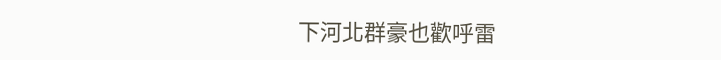下河北群豪也歡呼雷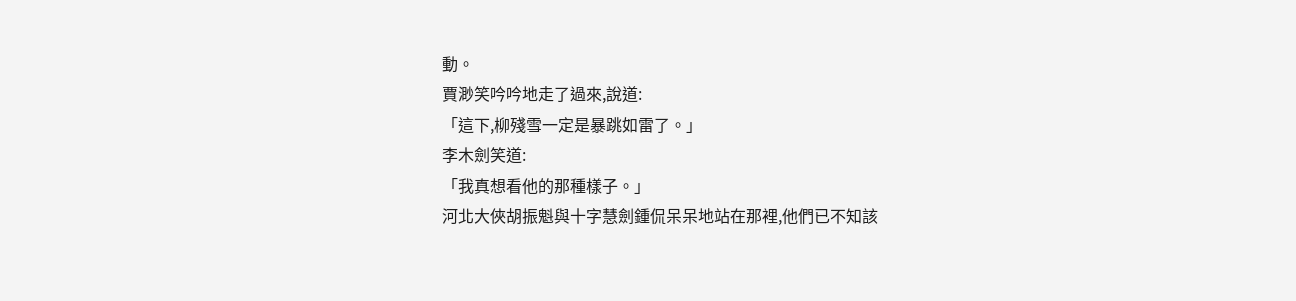動。
賈渺笑吟吟地走了過來,說道:
「這下,柳殘雪一定是暴跳如雷了。」
李木劍笑道:
「我真想看他的那種樣子。」
河北大俠胡振魁與十字慧劍鍾侃呆呆地站在那裡,他們已不知該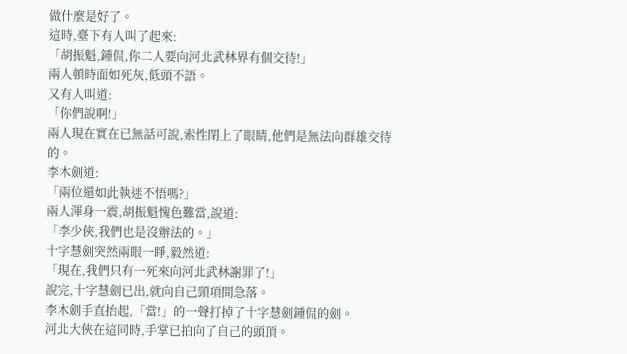做什麼是好了。
這時,臺下有人叫了起來:
「胡振魁,鍾侃,你二人要向河北武林界有個交待!」
兩人頓時面如死灰,低頭不語。
又有人叫道:
「你們說啊!」
兩人現在實在已無話可說,索性閉上了眼睛,他們是無法向群雄交待的。
李木劍道:
「兩位還如此執迷不悟嗎?」
兩人渾身一震,胡振魁愧色難當,說道:
「李少俠,我們也是沒辦法的。」
十字慧劍突然兩眼一睜,毅然道:
「現在,我們只有一死來向河北武林謝罪了!」
說完,十字慧劍已出,就向自己頸項間急落。
李木劍手直抬起,「當!」的一聲打掉了十字慧劍鍾侃的劍。
河北大俠在這同時,手掌已拍向了自己的頭頂。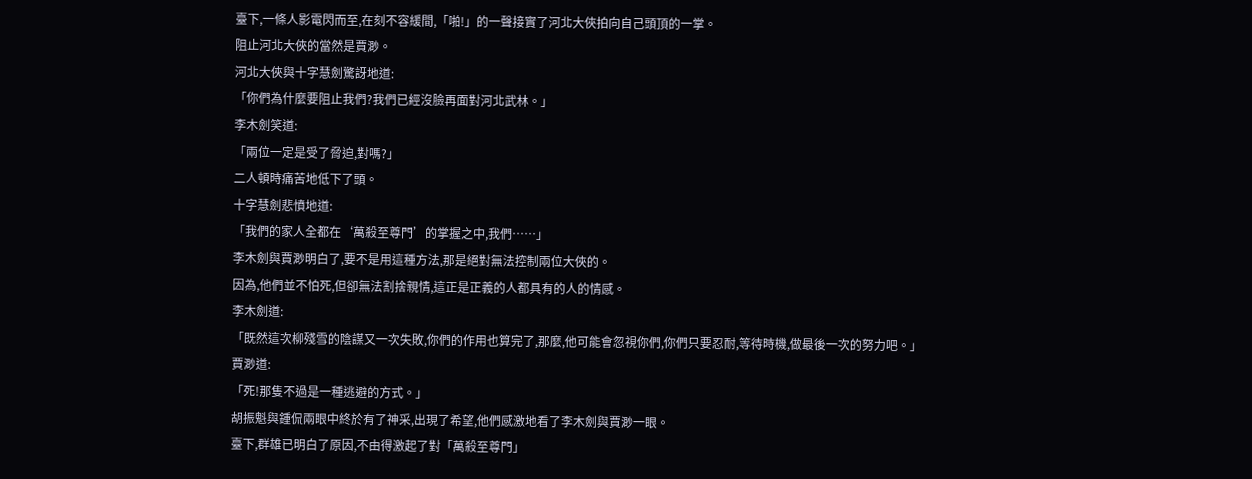臺下,一條人影電閃而至,在刻不容緩間,「啪!」的一聲接實了河北大俠拍向自己頭頂的一掌。
阻止河北大俠的當然是賈渺。
河北大俠與十字慧劍驚訝地道:
「你們為什麼要阻止我們?我們已經沒臉再面對河北武林。」
李木劍笑道:
「兩位一定是受了脅迫,對嗎?」
二人頓時痛苦地低下了頭。
十字慧劍悲憤地道:
「我們的家人全都在‘萬殺至尊門’的掌握之中,我們……」
李木劍與賈渺明白了,要不是用這種方法,那是絕對無法控制兩位大俠的。
因為,他們並不怕死,但卻無法割捨親情,這正是正義的人都具有的人的情感。
李木劍道:
「既然這次柳殘雪的陰謀又一次失敗,你們的作用也算完了,那麼,他可能會忽視你們,你們只要忍耐,等待時機,做最後一次的努力吧。」
賈渺道:
「死!那隻不過是一種逃避的方式。」
胡振魁與鍾侃兩眼中終於有了神采,出現了希望,他們感激地看了李木劍與賈渺一眼。
臺下,群雄已明白了原因,不由得激起了對「萬殺至尊門」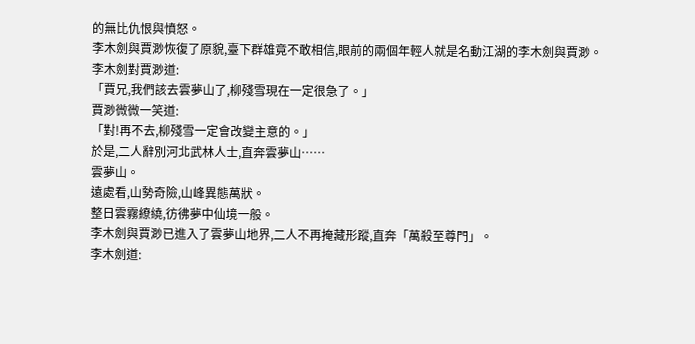的無比仇恨與憤怒。
李木劍與賈渺恢復了原貌,臺下群雄竟不敢相信,眼前的兩個年輕人就是名動江湖的李木劍與賈渺。
李木劍對賈渺道:
「賈兄,我們該去雲夢山了,柳殘雪現在一定很急了。」
賈渺微微一笑道:
「對!再不去,柳殘雪一定會改變主意的。」
於是,二人辭別河北武林人士,直奔雲夢山……
雲夢山。
遠處看,山勢奇險,山峰異態萬狀。
整日雲霧繚繞,彷彿夢中仙境一般。
李木劍與賈渺已進入了雲夢山地界,二人不再掩藏形蹤,直奔「萬殺至尊門」。
李木劍道: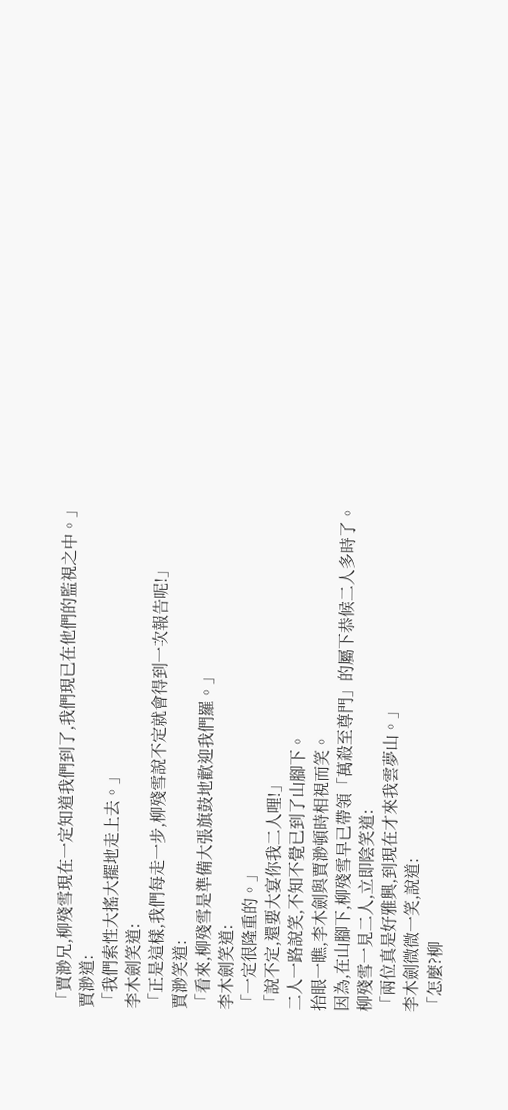「賈渺兄,柳殘雪現在一定知道我們到了,我們現已在他們的監視之中。」
賈渺道:
「我們索性大搖大擺地走上去。」
李木劍笑道:
「正是這樣,我們每走一步,柳殘雪說不定就會得到一次報告呢!」
賈渺笑道:
「看來,柳殘雪是準備大張旗鼓地歡迎我們羅。」
李木劍笑道:
「一定很隆重的。」
「說不定,還要大宴你我二人哩!」
二人一路說笑,不知不覺已到了山腳下。
抬眼一瞧,李木劍與賈渺頓時相視而笑。
因為,在山腳下,柳殘雪早已帶領「萬殺至尊門」的屬下恭候二人多時了。
柳殘雪一見二人,立即陰笑道:
「兩位真是好雅興,到現在才來我雲夢山。」
李木劍微微一笑,說道:
「怎麼?柳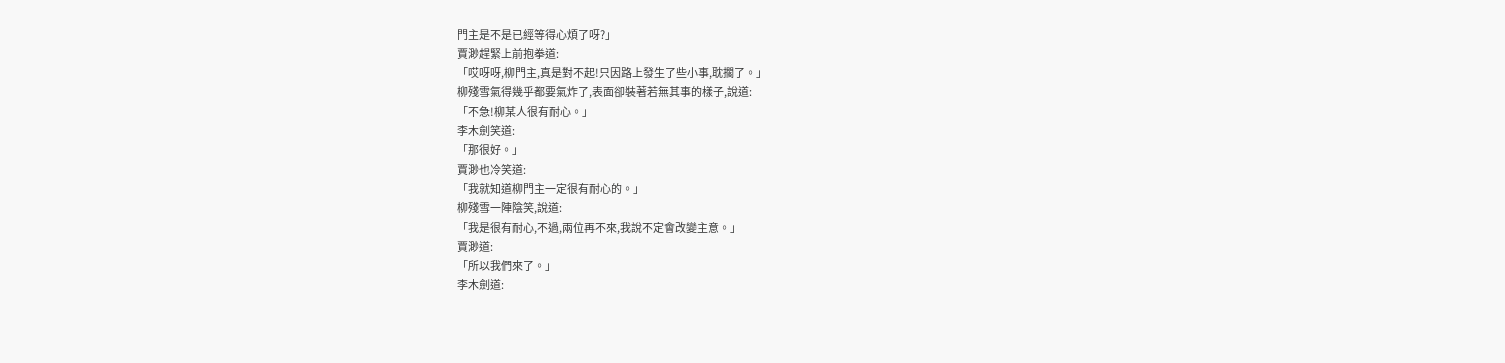門主是不是已經等得心煩了呀?」
賈渺趕緊上前抱拳道:
「哎呀呀,柳門主,真是對不起!只因路上發生了些小事,耽擱了。」
柳殘雪氣得幾乎都要氣炸了,表面卻裝著若無其事的樣子,說道:
「不急!柳某人很有耐心。」
李木劍笑道:
「那很好。」
賈渺也冷笑道:
「我就知道柳門主一定很有耐心的。」
柳殘雪一陣陰笑,說道:
「我是很有耐心,不過,兩位再不來,我說不定會改變主意。」
賈渺道:
「所以我們來了。」
李木劍道: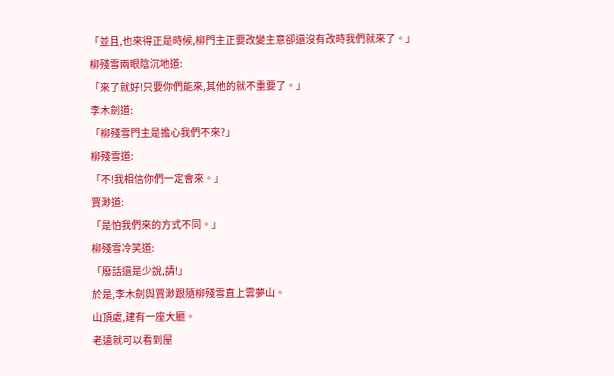「並且,也來得正是時候,柳門主正要改變主意卻還沒有改時我們就來了。」
柳殘雪兩眼陰沉地道:
「來了就好!只要你們能來,其他的就不重要了。」
李木劍道:
「柳殘雪門主是擔心我們不來?」
柳殘雪道:
「不!我相信你們一定會來。」
賈渺道:
「是怕我們來的方式不同。」
柳殘雪冷笑道:
「廢話還是少說,請!」
於是,李木劍與賈渺跟隨柳殘雪直上雲夢山。
山頂處,建有一座大廳。
老遠就可以看到屋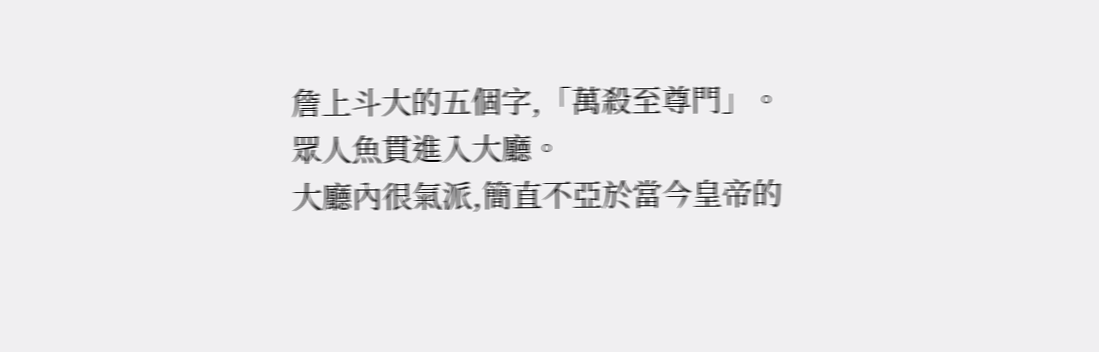詹上斗大的五個字,「萬殺至尊門」。
眾人魚貫進入大廳。
大廳內很氣派,簡直不亞於當今皇帝的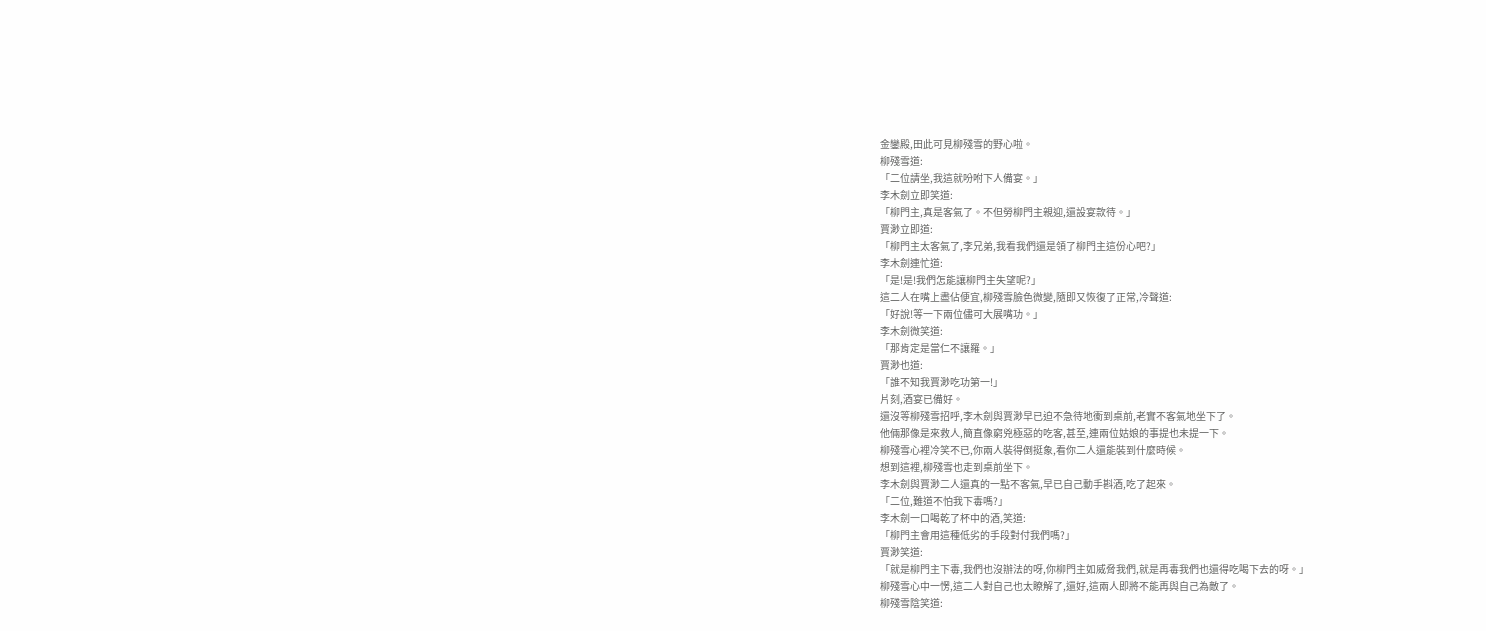金鑾殿,田此可見柳殘雪的野心啦。
柳殘雪道:
「二位請坐,我這就吩咐下人備宴。」
李木劍立即笑道:
「柳門主,真是客氣了。不但勞柳門主親迎,還設宴款待。」
賈渺立即道:
「柳門主太客氣了,李兄弟,我看我們還是領了柳門主這份心吧?」
李木劍連忙道:
「是!是!我們怎能讓柳門主失望呢?」
這二人在嘴上盡佔便宜,柳殘雪臉色微變,隨即又恢復了正常,冷聲道:
「好說!等一下兩位儘可大展嘴功。」
李木劍微笑道:
「那肯定是當仁不讓羅。」
賈渺也道:
「誰不知我賈渺吃功第一!」
片刻,酒宴已備好。
還沒等柳殘雪招呼,李木劍與賈渺早已迫不急待地衝到桌前,老實不客氣地坐下了。
他倆那像是來救人,簡直像窮兇極惡的吃客,甚至,連兩位姑娘的事提也未提一下。
柳殘雪心裡冷笑不已,你兩人裝得倒挺象,看你二人還能裝到什麼時候。
想到這裡,柳殘雪也走到桌前坐下。
李木劍與賈渺二人還真的一點不客氣,早已自己動手斟酒,吃了起來。
「二位,難道不怕我下毒嗎?」
李木劍一口喝乾了杯中的酒,笑道:
「柳門主會用這種低劣的手段對付我們嗎?」
賈渺笑道:
「就是柳門主下毒,我們也沒辦法的呀,你柳門主如威脅我們,就是再毒我們也還得吃喝下去的呀。」
柳殘雪心中一愣,這二人對自己也太瞭解了,還好,這兩人即將不能再與自己為敵了。
柳殘雪陰笑道: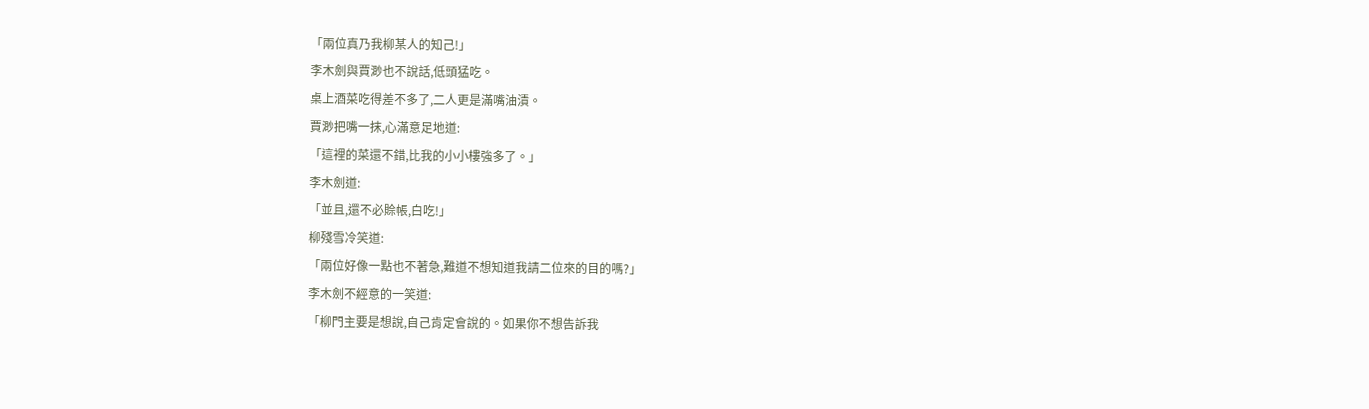「兩位真乃我柳某人的知己!」
李木劍與賈渺也不說話,低頭猛吃。
桌上酒菜吃得差不多了,二人更是滿嘴油漬。
賈渺把嘴一抹,心滿意足地道:
「這裡的菜還不錯,比我的小小樓強多了。」
李木劍道:
「並且,還不必賒帳,白吃!」
柳殘雪冷笑道:
「兩位好像一點也不著急,難道不想知道我請二位來的目的嗎?」
李木劍不經意的一笑道:
「柳門主要是想說,自己肯定會說的。如果你不想告訴我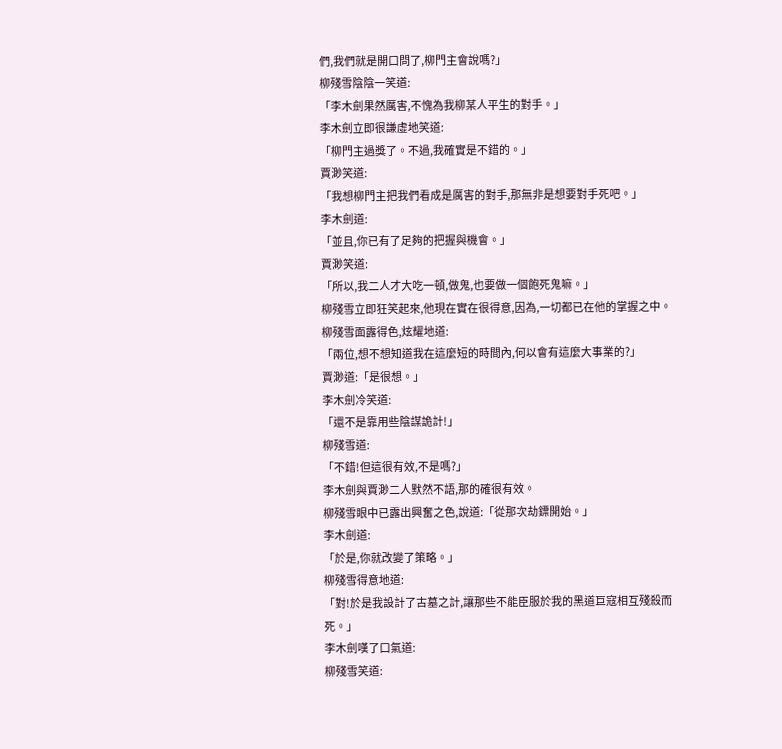們,我們就是開口問了,柳門主會說嗎?」
柳殘雪陰陰一笑道:
「李木劍果然厲害,不愧為我柳某人平生的對手。」
李木劍立即很謙虛地笑道:
「柳門主過獎了。不過,我確實是不錯的。」
賈渺笑道:
「我想柳門主把我們看成是厲害的對手,那無非是想要對手死吧。」
李木劍道:
「並且,你已有了足夠的把握與機會。」
賈渺笑道:
「所以,我二人才大吃一頓,做鬼,也要做一個飽死鬼嘛。」
柳殘雪立即狂笑起來,他現在實在很得意,因為,一切都已在他的掌握之中。
柳殘雪面露得色,炫耀地道:
「兩位,想不想知道我在這麼短的時間內,何以會有這麼大事業的?」
賈渺道:「是很想。」
李木劍冷笑道:
「還不是靠用些陰謀詭計!」
柳殘雪道:
「不錯!但這很有效,不是嗎?」
李木劍與賈渺二人默然不語,那的確很有效。
柳殘雪眼中已露出興奮之色,說道:「從那次劫鏢開始。」
李木劍道:
「於是,你就改變了策略。」
柳殘雪得意地道:
「對!於是我設計了古墓之計,讓那些不能臣服於我的黑道巨寇相互殘殺而死。」
李木劍嘆了口氣道:
柳殘雪笑道: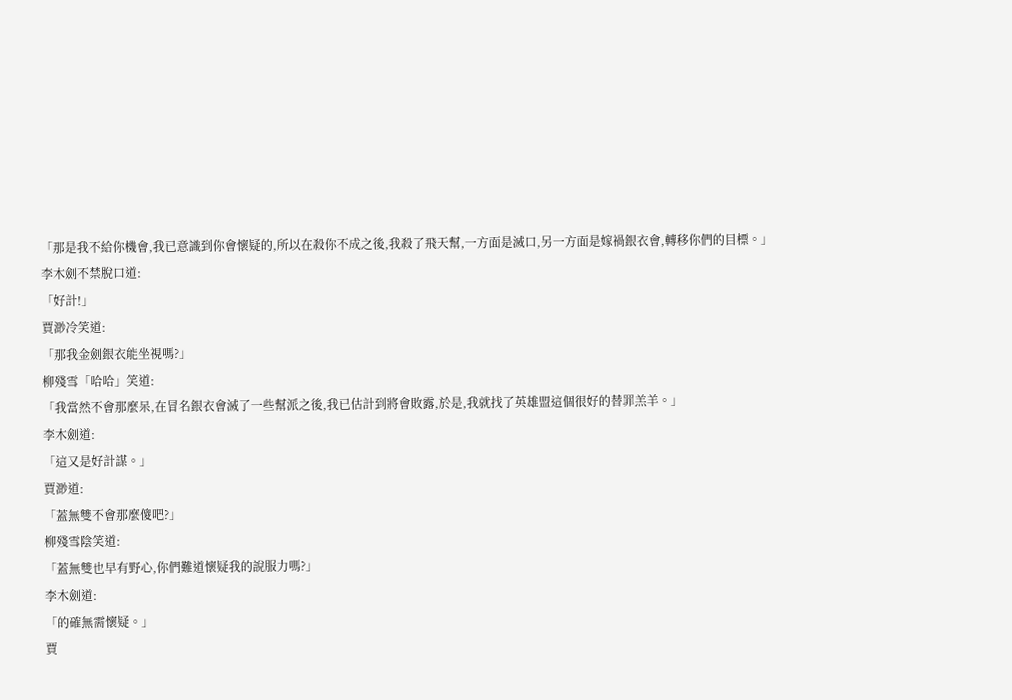「那是我不給你機會,我已意識到你會懷疑的,所以在殺你不成之後,我殺了飛天幫,一方面是滅口,另一方面是嫁禍銀衣會,轉移你們的目標。」
李木劍不禁脫口道:
「好計!」
賈渺冷笑道:
「那我金劍銀衣能坐視嗎?」
柳殘雪「哈哈」笑道:
「我當然不會那麼呆,在冒名銀衣會滅了一些幫派之後,我已估計到將會敗露,於是,我就找了英雄盟這個很好的替罪羔羊。」
李木劍道:
「這又是好計謀。」
賈渺道:
「蓋無雙不會那麼傻吧?」
柳殘雪陰笑道:
「蓋無雙也早有野心,你們難道懷疑我的說服力嗎?」
李木劍道:
「的確無需懷疑。」
賈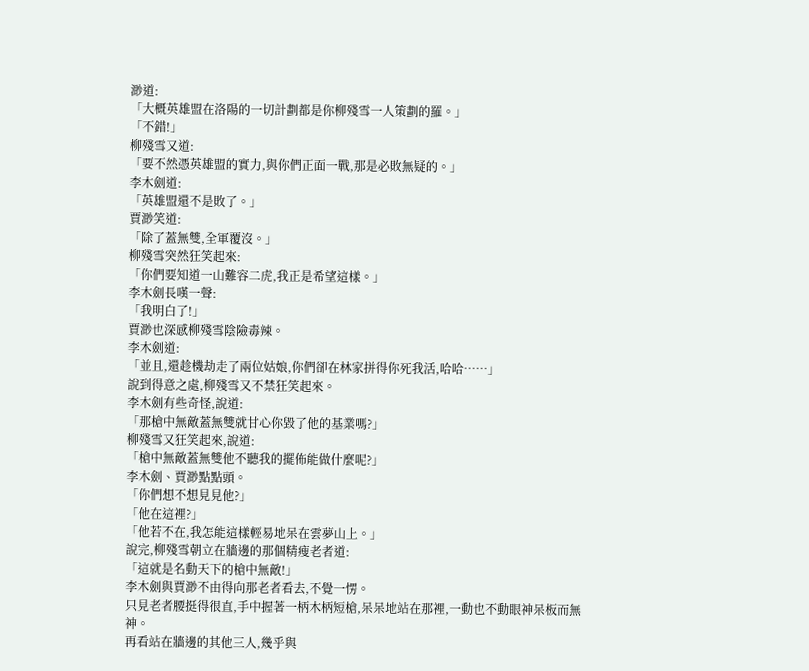渺道:
「大概英雄盟在洛陽的一切計劃都是你柳殘雪一人策劃的羅。」
「不錯!」
柳殘雪又道:
「要不然憑英雄盟的實力,與你們正面一戰,那是必敗無疑的。」
李木劍道:
「英雄盟還不是敗了。」
賈渺笑道:
「除了蓋無雙,全軍覆沒。」
柳殘雪突然狂笑起來:
「你們要知道一山難容二虎,我正是希望這樣。」
李木劍長嘆一聲:
「我明白了!」
賈渺也深感柳殘雪陰險毒辣。
李木劍道:
「並且,還趁機劫走了兩位姑娘,你們卻在林家拼得你死我活,哈哈……」
說到得意之處,柳殘雪又不禁狂笑起來。
李木劍有些奇怪,說道:
「那槍中無敵蓋無雙就甘心你毀了他的基業嗎?」
柳殘雪又狂笑起來,說道:
「槍中無敵蓋無雙他不聽我的擺佈能做什麼呢?」
李木劍、賈渺點點頭。
「你們想不想見見他?」
「他在這裡?」
「他若不在,我怎能這樣輕易地呆在雲夢山上。」
說完,柳殘雪朝立在牆邊的那個精瘦老者道:
「這就是名動天下的槍中無敵!」
李木劍與賈渺不由得向那老者看去,不覺一愣。
只見老者腰挺得很直,手中握著一柄木柄短槍,呆呆地站在那裡,一動也不動眼神呆板而無神。
再看站在牆邊的其他三人,幾乎與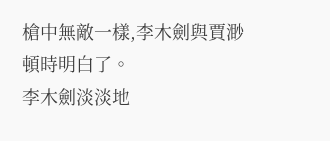槍中無敵一樣,李木劍與賈渺頓時明白了。
李木劍淡淡地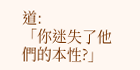道:
「你迷失了他們的本性?」